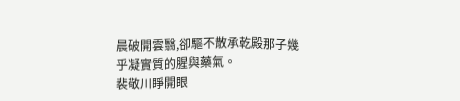晨破開雲翳,卻驅不散承乾殿那子幾乎凝實質的腥與藥氣。
裴敬川睜開眼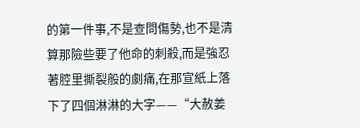的第一件事,不是查問傷勢,也不是清算那險些要了他命的刺殺,而是強忍著腔里撕裂般的劇痛,在那宣紙上落下了四個淋淋的大字——“大赦姜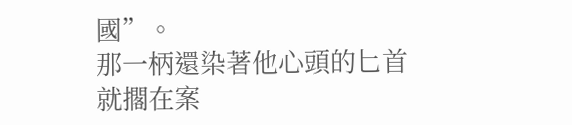國”。
那一柄還染著他心頭的匕首就擱在案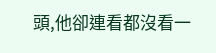頭,他卻連看都沒看一